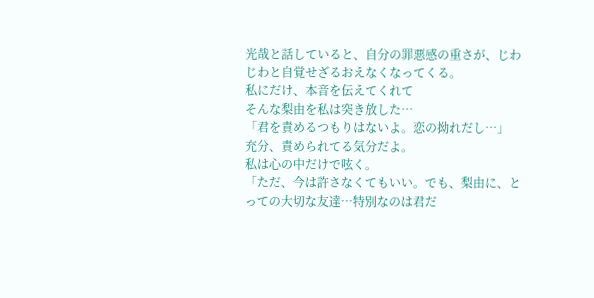光哉と話していると、自分の罪悪感の重さが、じわじわと自覚せざるおえなくなってくる。
私にだけ、本音を伝えてくれて
そんな梨由を私は突き放した…
「君を責めるつもりはないよ。恋の拗れだし…」
充分、責められてる気分だよ。
私は心の中だけで呟く。
「ただ、今は許さなくてもいい。でも、梨由に、とっての大切な友達…特別なのは君だ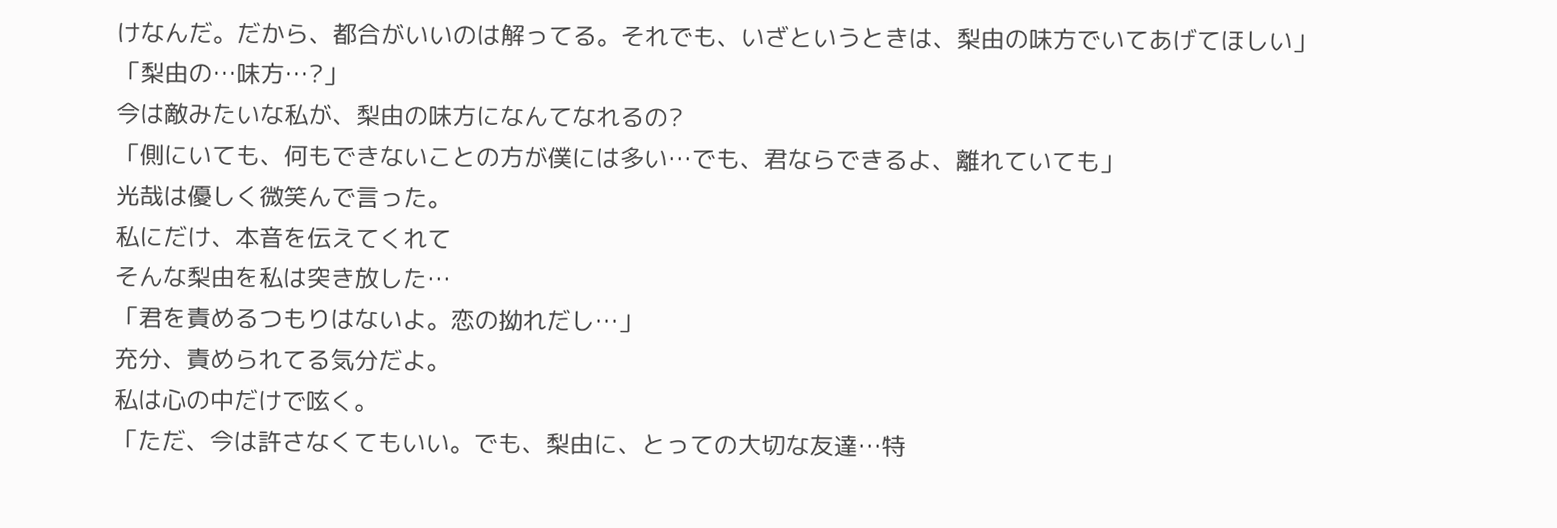けなんだ。だから、都合がいいのは解ってる。それでも、いざというときは、梨由の味方でいてあげてほしい」
「梨由の…味方…?」
今は敵みたいな私が、梨由の味方になんてなれるの?
「側にいても、何もできないことの方が僕には多い…でも、君ならできるよ、離れていても」
光哉は優しく微笑んで言った。
私にだけ、本音を伝えてくれて
そんな梨由を私は突き放した…
「君を責めるつもりはないよ。恋の拗れだし…」
充分、責められてる気分だよ。
私は心の中だけで呟く。
「ただ、今は許さなくてもいい。でも、梨由に、とっての大切な友達…特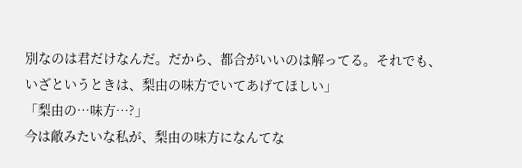別なのは君だけなんだ。だから、都合がいいのは解ってる。それでも、いざというときは、梨由の味方でいてあげてほしい」
「梨由の…味方…?」
今は敵みたいな私が、梨由の味方になんてな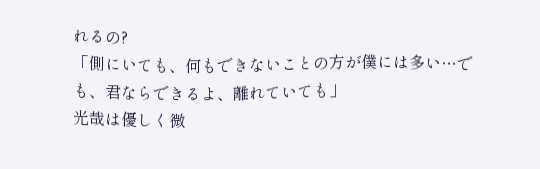れるの?
「側にいても、何もできないことの方が僕には多い…でも、君ならできるよ、離れていても」
光哉は優しく微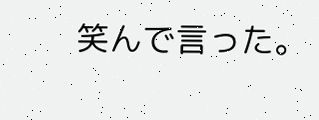笑んで言った。